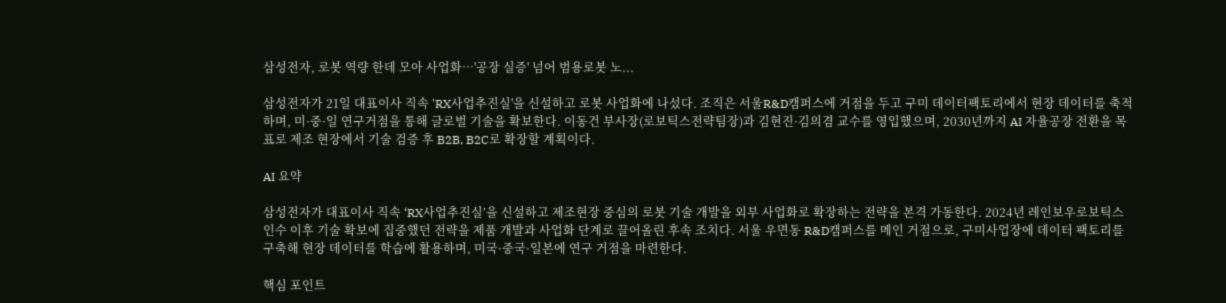삼성전자, 로봇 역량 한데 모아 사업화…'공장 실증' 넘어 범용로봇 노...

삼성전자가 21일 대표이사 직속 'RX사업추진실'을 신설하고 로봇 사업화에 나섰다. 조직은 서울R&D캠퍼스에 거점을 두고 구미 데이터팩토리에서 현장 데이터를 축적하며, 미·중·일 연구거점을 통해 글로벌 기술을 확보한다. 이동건 부사장(로보틱스전략팀장)과 김현진·김의겸 교수를 영입했으며, 2030년까지 AI 자율공장 전환을 목표로 제조 현장에서 기술 검증 후 B2B, B2C로 확장할 계획이다.

AI 요약

삼성전자가 대표이사 직속 ‘RX사업추진실’을 신설하고 제조현장 중심의 로봇 기술 개발을 외부 사업화로 확장하는 전략을 본격 가동한다. 2024년 레인보우로보틱스 인수 이후 기술 확보에 집중했던 전략을 제품 개발과 사업화 단계로 끌어올린 후속 조치다. 서울 우면동 R&D캠퍼스를 메인 거점으로, 구미사업장에 데이터 팩토리를 구축해 현장 데이터를 학습에 활용하며, 미국·중국·일본에 연구 거점을 마련한다.

핵심 포인트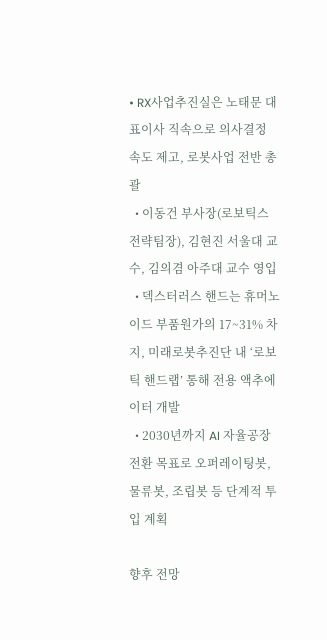• RX사업추진실은 노태문 대표이사 직속으로 의사결정 속도 제고, 로봇사업 전반 총괄
  • 이동건 부사장(로보틱스전략팀장), 김현진 서울대 교수, 김의겸 아주대 교수 영입
  • 덱스터러스 핸드는 휴머노이드 부품원가의 17~31% 차지, 미래로봇추진단 내 ‘로보틱 핸드랩’ 통해 전용 액추에이터 개발
  • 2030년까지 AI 자율공장 전환 목표로 오퍼레이팅봇, 물류봇, 조립봇 등 단계적 투입 계획

향후 전망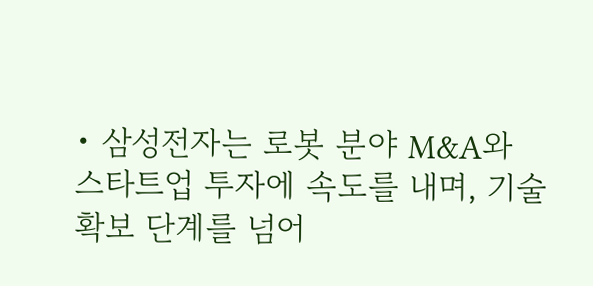• 삼성전자는 로봇 분야 M&A와 스타트업 투자에 속도를 내며, 기술 확보 단계를 넘어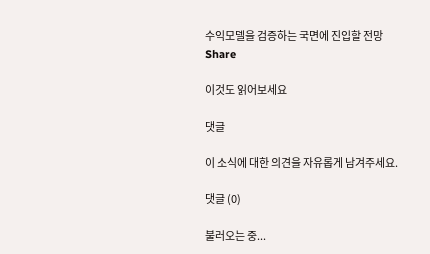수익모델을 검증하는 국면에 진입할 전망
Share

이것도 읽어보세요

댓글

이 소식에 대한 의견을 자유롭게 남겨주세요.

댓글 (0)

불러오는 중...